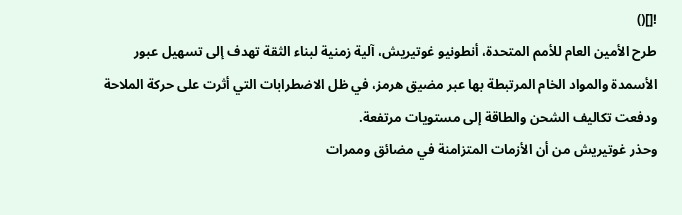![]()
طرح الأمين العام للأمم المتحدة، أنطونيو غوتيريش، آلية زمنية لبناء الثقة تهدف إلى تسهيل عبور الأسمدة والمواد الخام المرتبطة بها عبر مضيق هرمز، في ظل الاضطرابات التي أثرت على حركة الملاحة ودفعت تكاليف الشحن والطاقة إلى مستويات مرتفعة.
وحذر غوتيريش من أن الأزمات المتزامنة في مضائق وممرات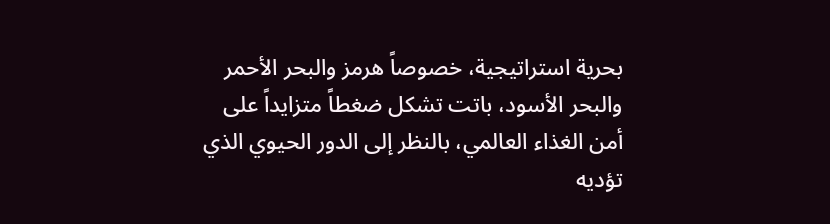بحرية استراتيجية، خصوصاً هرمز والبحر الأحمر والبحر الأسود، باتت تشكل ضغطاً متزايداً على أمن الغذاء العالمي، بالنظر إلى الدور الحيوي الذي تؤديه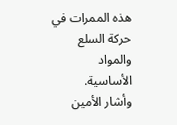هذه الممرات في حركة السلع والمواد الأساسية.
وأشار الأمين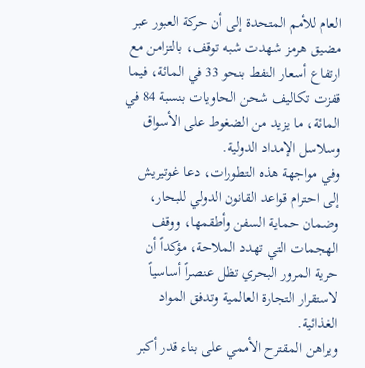العام للأمم المتحدة إلى أن حركة العبور عبر مضيق هرمز شهدت شبه توقف، بالتزامن مع ارتفاع أسعار النفط بنحو 33 في المائة، فيما قفزت تكاليف شحن الحاويات بنسبة 84 في المائة، ما يزيد من الضغوط على الأسواق وسلاسل الإمداد الدولية.
وفي مواجهة هذه التطورات، دعا غوتيريش إلى احترام قواعد القانون الدولي للبحار، وضمان حماية السفن وأطقمها، ووقف الهجمات التي تهدد الملاحة، مؤكداً أن حرية المرور البحري تظل عنصراً أساسياً لاستقرار التجارة العالمية وتدفق المواد الغذائية.
ويراهن المقترح الأممي على بناء قدر أكبر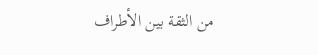من الثقة بين الأطراف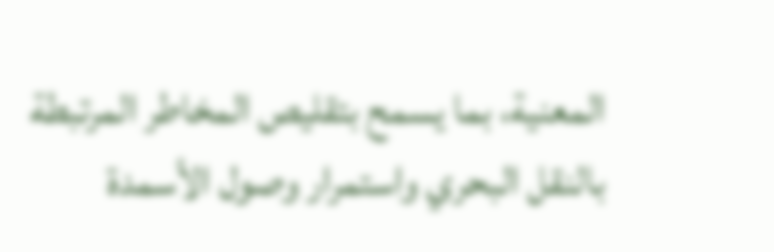المعنية، بما يسمح بتقليص المخاطر المرتبطة بالنقل البحري واستمرار وصول الأسمدة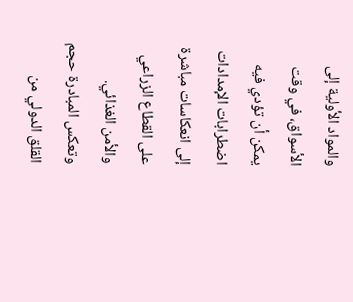والمواد الأولية إلى الأسواق، في وقت يمكن أن تؤدي فيه اضطرابات الإمدادات إلى انعكاسات مباشرة على القطاع الزراعي والأمن الغذائي.
وتعكس المبادرة حجم القلق الدولي من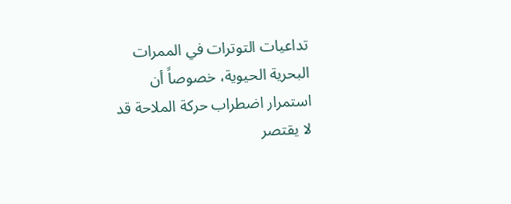تداعيات التوترات في الممرات البحرية الحيوية، خصوصاً أن استمرار اضطراب حركة الملاحة قد لا يقتصر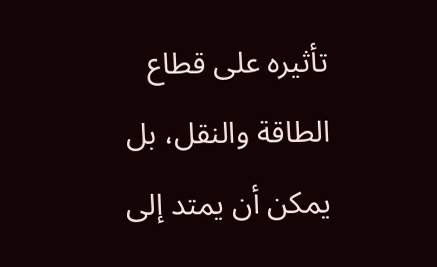تأثيره على قطاع الطاقة والنقل، بل يمكن أن يمتد إلى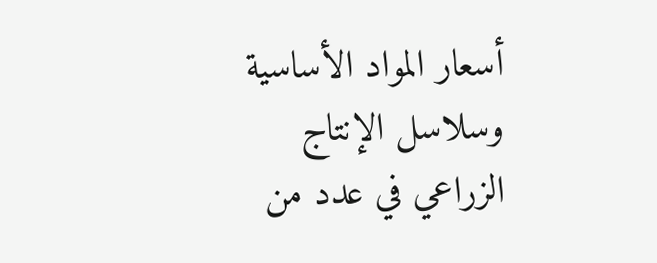أسعار المواد الأساسية وسلاسل الإنتاج الزراعي في عدد من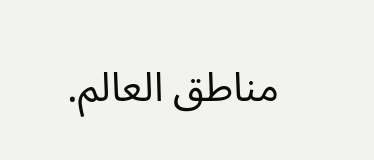مناطق العالم.